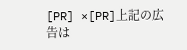[PR] ×[PR]上記の広告は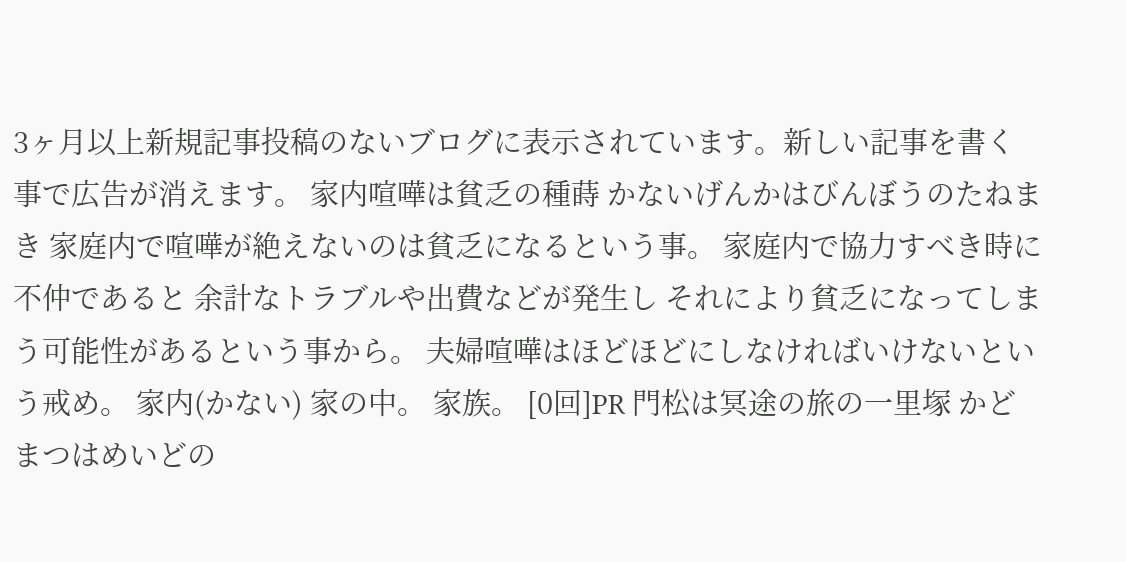3ヶ月以上新規記事投稿のないブログに表示されています。新しい記事を書く事で広告が消えます。 家内喧嘩は貧乏の種蒔 かないげんかはびんぼうのたねまき 家庭内で喧嘩が絶えないのは貧乏になるという事。 家庭内で協力すべき時に不仲であると 余計なトラブルや出費などが発生し それにより貧乏になってしまう可能性があるという事から。 夫婦喧嘩はほどほどにしなければいけないという戒め。 家内(かない) 家の中。 家族。 [0回]PR 門松は冥途の旅の一里塚 かどまつはめいどの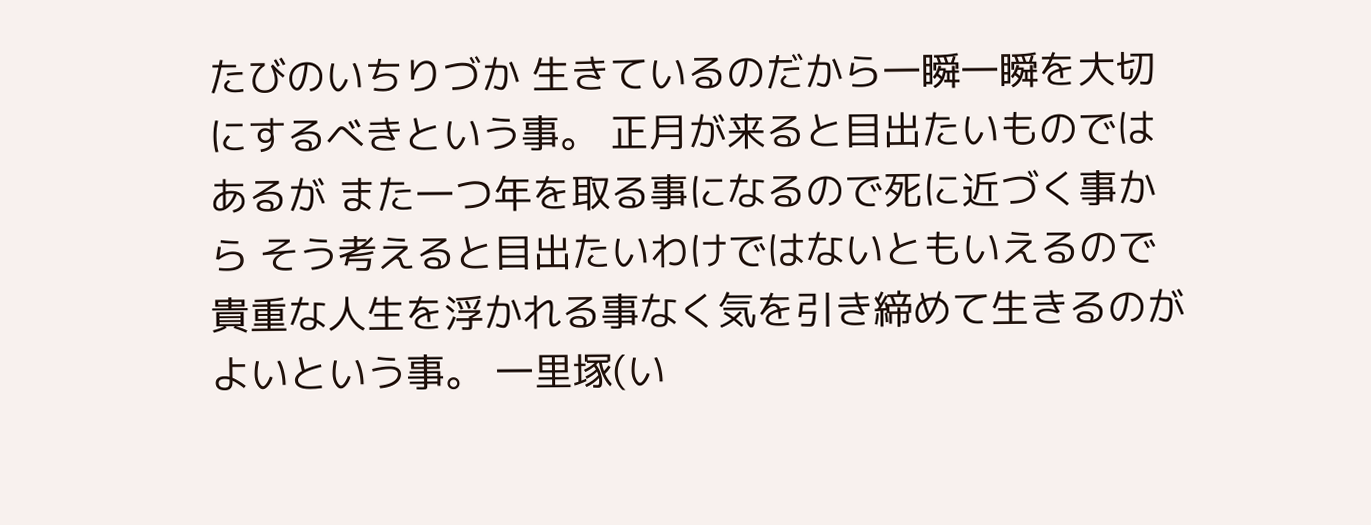たびのいちりづか 生きているのだから一瞬一瞬を大切にするべきという事。 正月が来ると目出たいものではあるが また一つ年を取る事になるので死に近づく事から そう考えると目出たいわけではないともいえるので 貴重な人生を浮かれる事なく気を引き締めて生きるのがよいという事。 一里塚(い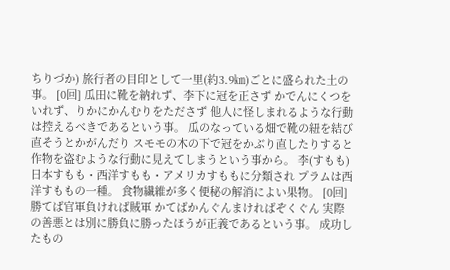ちりづか) 旅行者の目印として一里(約3.9㎞)ごとに盛られた土の事。 [0回] 瓜田に靴を納れず、李下に冠を正さず かでんにくつをいれず、りかにかんむりをたださず 他人に怪しまれるような行動は控えるべきであるという事。 瓜のなっている畑で靴の紐を結び直そうとかがんだり スモモの木の下で冠をかぶり直したりすると 作物を盗むような行動に見えてしまうという事から。 李(すもも) 日本すもも・西洋すもも・アメリカすももに分類され プラムは西洋すももの一種。 食物繊維が多く便秘の解消によい果物。 [0回] 勝てば官軍負ければ賊軍 かてばかんぐんまければぞくぐん 実際の善悪とは別に勝負に勝ったほうが正義であるという事。 成功したもの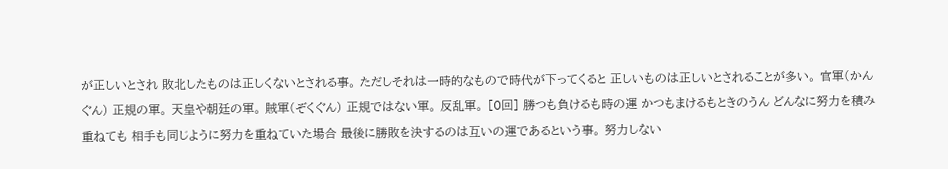が正しいとされ 敗北したものは正しくないとされる事。 ただしそれは一時的なもので時代が下ってくると 正しいものは正しいとされることが多い。 官軍(かんぐん) 正規の軍。 天皇や朝廷の軍。 賊軍(ぞくぐん) 正規ではない軍。 反乱軍。 [0回] 勝つも負けるも時の運 かつもまけるもときのうん どんなに努力を積み重ねても 相手も同じように努力を重ねていた場合 最後に勝敗を決するのは互いの運であるという事。 努力しない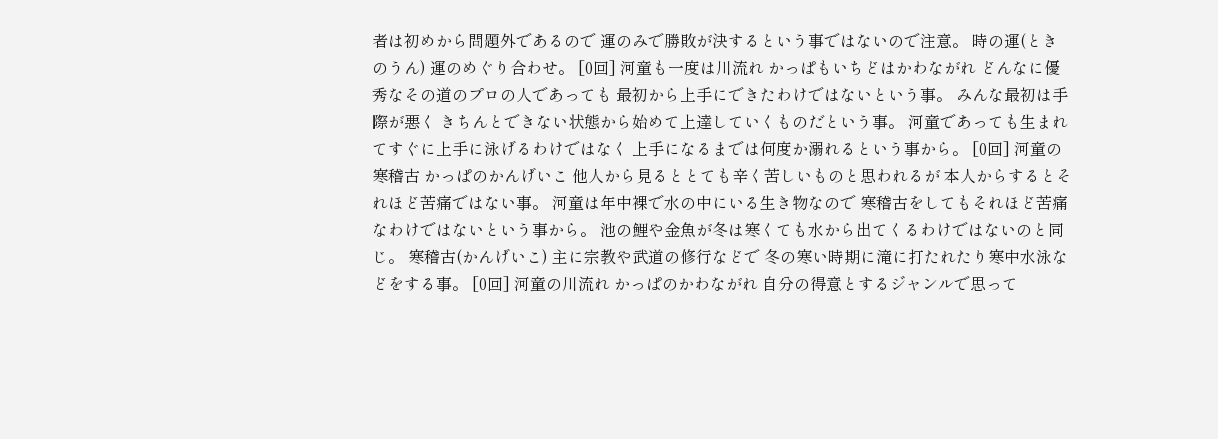者は初めから問題外であるので 運のみで勝敗が決するという事ではないので注意。 時の運(ときのうん) 運のめぐり合わせ。 [0回] 河童も一度は川流れ かっぱもいちどはかわながれ どんなに優秀なその道のプロの人であっても 最初から上手にできたわけではないという事。 みんな最初は手際が悪く きちんとできない状態から始めて上達していくものだという事。 河童であっても生まれてすぐに上手に泳げるわけではなく 上手になるまでは何度か溺れるという事から。 [0回] 河童の寒稽古 かっぱのかんげいこ 他人から見るととても辛く苦しいものと思われるが 本人からするとそれほど苦痛ではない事。 河童は年中裸で水の中にいる生き物なので 寒稽古をしてもそれほど苦痛なわけではないという事から。 池の鯉や金魚が冬は寒くても水から出てくるわけではないのと同じ。 寒稽古(かんげいこ) 主に宗教や武道の修行などで 冬の寒い時期に滝に打たれたり寒中水泳などをする事。 [0回] 河童の川流れ かっぱのかわながれ 自分の得意とするジャンルで思って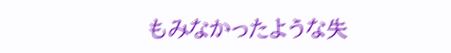もみなかったような失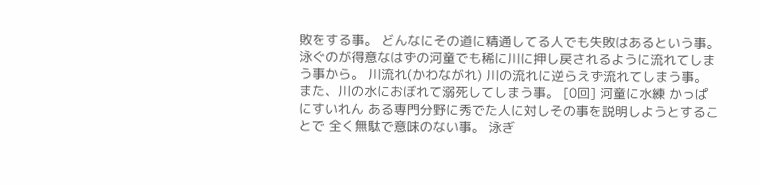敗をする事。 どんなにその道に精通してる人でも失敗はあるという事。 泳ぐのが得意なはずの河童でも稀に川に押し戻されるように流れてしまう事から。 川流れ(かわながれ) 川の流れに逆らえず流れてしまう事。 また、川の水におぼれて溺死してしまう事。 [0回] 河童に水練 かっぱにすいれん ある専門分野に秀でた人に対しその事を説明しようとすることで 全く無駄で意味のない事。 泳ぎ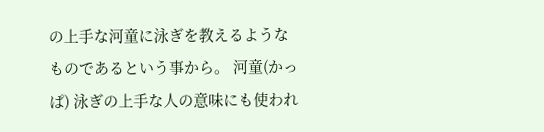の上手な河童に泳ぎを教えるようなものであるという事から。 河童(かっぱ) 泳ぎの上手な人の意味にも使われ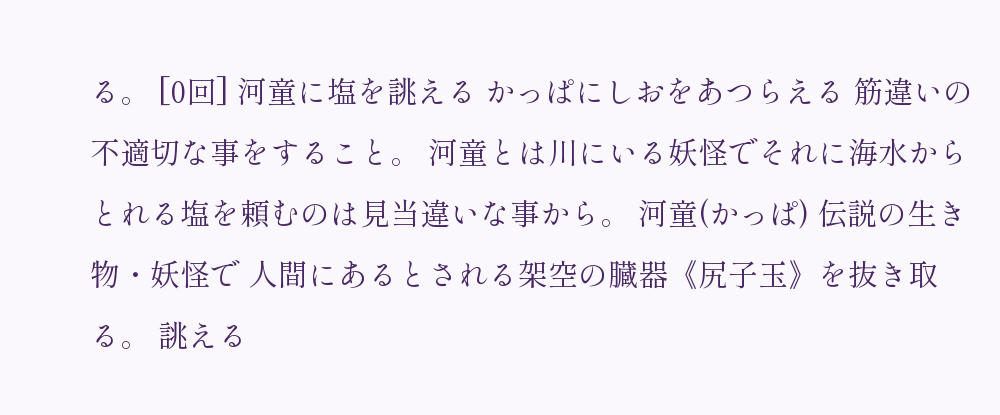る。 [0回] 河童に塩を誂える かっぱにしおをあつらえる 筋違いの不適切な事をすること。 河童とは川にいる妖怪でそれに海水からとれる塩を頼むのは見当違いな事から。 河童(かっぱ) 伝説の生き物・妖怪で 人間にあるとされる架空の臓器《尻子玉》を抜き取る。 誂える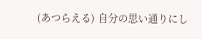(あつらえる) 自分の思い通りにし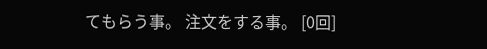てもらう事。 注文をする事。 [0回]